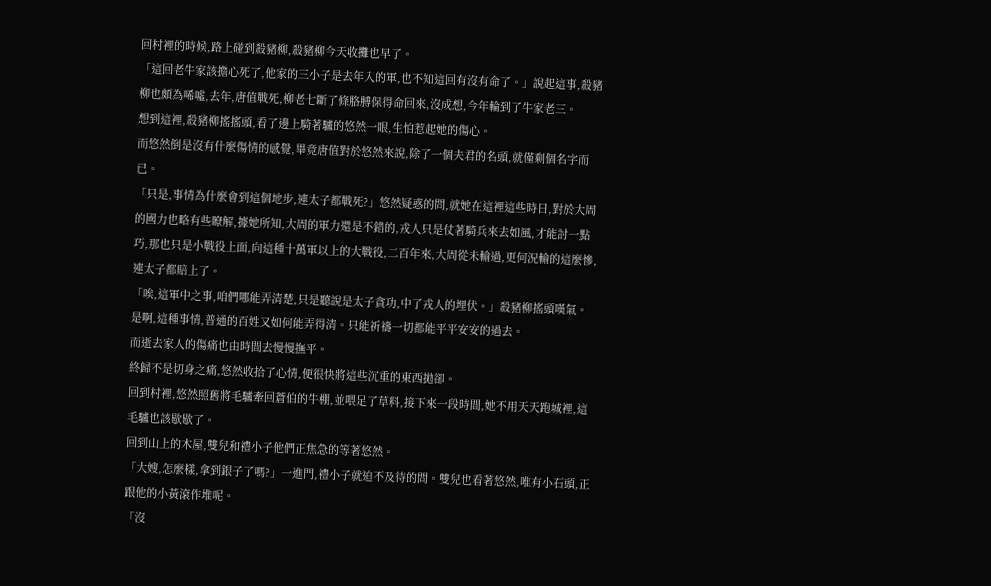回村裡的時候,路上碰到殺豬柳,殺豬柳今天收攤也早了。
「這回老牛家該擔心死了,他家的三小子是去年入的軍,也不知這回有沒有命了。」說起這事,殺豬柳也頗為唏噓,去年,唐值戰死,柳老七斷了條胳膊保得命回來,沒成想,今年輪到了牛家老三。
想到這裡,殺豬柳搖搖頭,看了邊上騎著驢的悠然一眼,生怕惹起她的傷心。
而悠然倒是沒有什麼傷情的感覺,畢竟唐值對於悠然來說,除了一個夫君的名頭,就僅剩個名字而已。
「只是,事情為什麼會到這個地步,連太子都戰死?」悠然疑惑的問,就她在這裡這些時日,對於大周的國力也略有些瞭解,據她所知,大周的軍力還是不錯的,戎人只是仗著騎兵來去如風,才能討一點巧,那也只是小戰役上面,向這種十萬軍以上的大戰役,二百年來,大周從未輸過,更何況輸的這麼慘,連太子都賠上了。
「唉,這軍中之事,咱們哪能弄清楚,只是聽說是太子貪功,中了戎人的埋伏。」殺豬柳搖頭嘆氣。
是啊,這種事情,普通的百姓又如何能弄得清。只能祈禱一切都能平平安安的過去。
而逝去家人的傷痛也由時間去慢慢撫平。
終歸不是切身之痛,悠然收拾了心情,便很快將這些沉重的東西拋卻。
回到村裡,悠然照舊將毛驢牽回蒼伯的牛棚,並喂足了草料,接下來一段時間,她不用天天跑城裡,這毛驢也該歇歇了。
回到山上的木屋,雙兒和禮小子他們正焦急的等著悠然。
「大嫂,怎麼樣,拿到銀子了嗎?」一進門,禮小子就迫不及待的問。雙兒也看著悠然,唯有小石頭,正跟他的小黃滾作堆呢。
「沒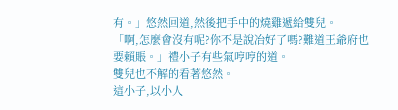有。」悠然回道,然後把手中的燒雞遞給雙兒。
「啊,怎麼會沒有呢?你不是說冶好了嗎?難道王爺府也要賴賬。」禮小子有些氣哼哼的道。
雙兒也不解的看著悠然。
這小子,以小人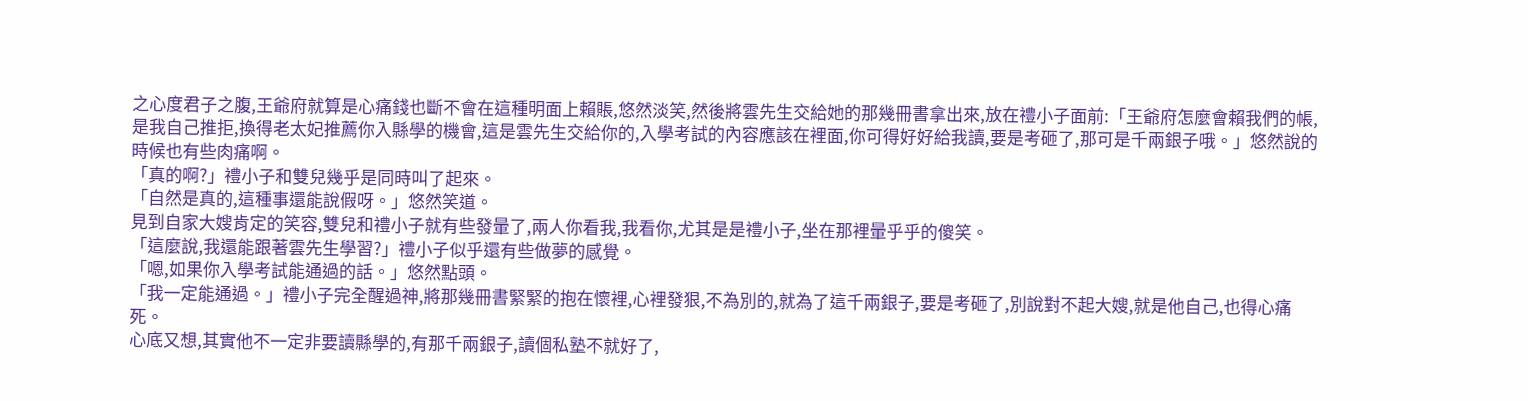之心度君子之腹,王爺府就算是心痛錢也斷不會在這種明面上賴賬,悠然淡笑,然後將雲先生交給她的那幾冊書拿出來,放在禮小子面前:「王爺府怎麼會賴我們的帳,是我自己推拒,換得老太妃推薦你入縣學的機會,這是雲先生交給你的,入學考試的內容應該在裡面,你可得好好給我讀,要是考砸了,那可是千兩銀子哦。」悠然說的時候也有些肉痛啊。
「真的啊?」禮小子和雙兒幾乎是同時叫了起來。
「自然是真的,這種事還能說假呀。」悠然笑道。
見到自家大嫂肯定的笑容,雙兒和禮小子就有些發暈了,兩人你看我,我看你,尤其是是禮小子,坐在那裡暈乎乎的傻笑。
「這麼說,我還能跟著雲先生學習?」禮小子似乎還有些做夢的感覺。
「嗯,如果你入學考試能通過的話。」悠然點頭。
「我一定能通過。」禮小子完全醒過神,將那幾冊書緊緊的抱在懷裡,心裡發狠,不為別的,就為了這千兩銀子,要是考砸了,別說對不起大嫂,就是他自己,也得心痛死。
心底又想,其實他不一定非要讀縣學的,有那千兩銀子,讀個私塾不就好了,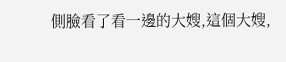側臉看了看一邊的大嫂,這個大嫂,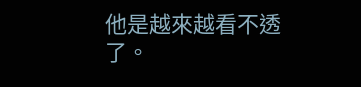他是越來越看不透了。